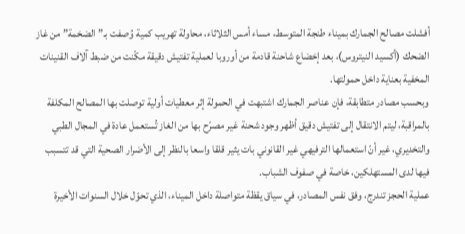أفشلت مصالح الجمارك بميناء طنجة المتوسط، مساء أمس الثلاثاء، محاولة تهريب كمية وُصفت بـ”الضخمة” من غاز الضحك (أكسيد النيتروس)، بعد إخضاع شاحنة قادمة من أوروبا لعملية تفتيش دقيقة مكّنت من ضبط آلاف القنينات المخفية بعناية داخل حمولتها.
وبحسب مصادر متطابقة، فإن عناصر الجمارك اشتبهت في الحمولة إثر معطيات أولية توصلت بها المصالح المكلفة بالمراقبة، ليتم الانتقال إلى تفتيش دقيق أظهر وجود شحنة غير مصرّح بها من الغاز تُستعمل عادة في المجال الطبي والتخديري، غير أنّ استعمالها الترفيهي غير القانوني بات يثير قلقا واسعا بالنظر إلى الأضرار الصحية التي قد تتسبب فيها لدى المستهلكين، خاصة في صفوف الشباب.
عملية الحجز تندرج، وفق نفس المصادر، في سياق يقظة متواصلة داخل الميناء، الذي تحوّل خلال السنوات الأخيرة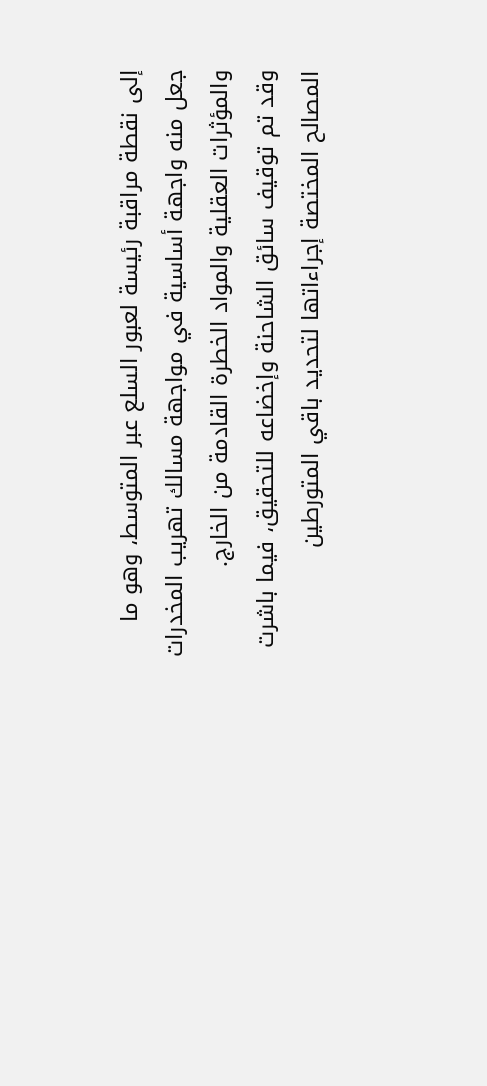إلى نقطة مراقبة رئيسة لعبور السلع عبر المتوسط، وهو ما جعل منه واجهة أساسية في مواجهة مسالك تهريب المخدرات والمؤثرات العقلية والمواد الخطرة القادمة من الخارج.
وقد تم توقيف سائق الشاحنة وإخضاعه للتحقيق، فيما باشرت المصالح المختصة إجراءاتها لتحديد باقي المتورطين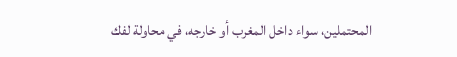المحتملين، سواء داخل المغرب أو خارجه، في محاولة لفك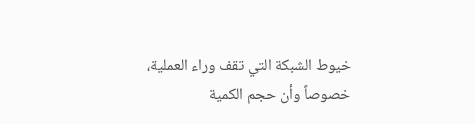خيوط الشبكة التي تقف وراء العملية، خصوصاً وأن حجم الكمية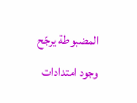المضبوطة يرجّح وجود امتدادات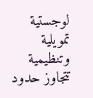لوجستية تمويلية وتنظيمية تتجاوز حدود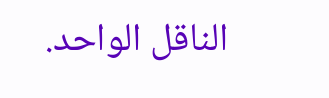الناقل الواحد.